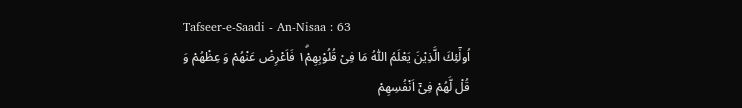Tafseer-e-Saadi - An-Nisaa : 63
اُولٰٓئِكَ الَّذِیْنَ یَعْلَمُ اللّٰهُ مَا فِیْ قُلُوْبِهِمْ١ۗ فَاَعْرِضْ عَنْهُمْ وَ عِظْهُمْ وَ قُلْ لَّهُمْ فِیْۤ اَنْفُسِهِمْ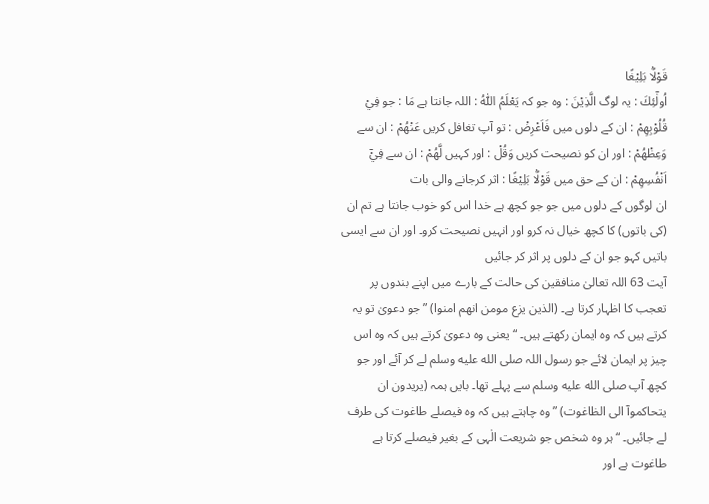قَوْلًۢا بَلِیْغًا
اُولٰٓئِكَ : یہ لوگ الَّذِيْنَ : وہ جو کہ يَعْلَمُ اللّٰهُ : اللہ جانتا ہے مَا : جو فِيْ قُلُوْبِهِمْ : ان کے دلوں میں فَاَعْرِضْ : تو آپ تغافل کریں عَنْھُمْ : ان سے وَعِظْھُمْ : اور ان کو نصیحت کریں وَقُلْ : اور کہیں لَّھُمْ : ان سے فِيْٓ اَنْفُسِهِمْ : ان کے حق میں قَوْلًۢا بَلِيْغًا : اثر کرجانے والی بات
ان لوگوں کے دلوں میں جو جو کچھ ہے خدا اس کو خوب جانتا ہے تم ان (کی باتوں) کا کچھ خیال نہ کرو اور انہیں نصیحت کرو۔ اور ان سے ایسی باتیں کہو جو ان کے دلوں پر اثر کر جائیں
آیت 63 اللہ تعالیٰ منافقین کی حالت کے بارے میں اپنے بندوں پر تعجب کا اظہار کرتا ہے۔ (الذین یزع مومن انھم امنوا) ” جو دعویٰ تو یہ کرتے ہیں کہ وہ ایمان رکھتے ہیں۔ “ یعنی وہ دعویٰ کرتے ہیں کہ وہ اس چیز پر ایمان لائے جو رسول اللہ صلى الله عليه وسلم لے کر آئے اور جو کچھ آپ صلى الله عليه وسلم سے پہلے تھا۔ بایں ہمہ (یریدون ان یتحاکموآ الی الظاغوت) ” وہ چاہتے ہیں کہ وہ فیصلے طاغوت کی طرف لے جائیں۔ “ ہر وہ شخص جو شریعت الٰہی کے بغیر فیصلے کرتا ہے طاغوت ہے اور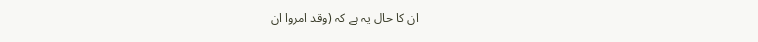ان کا حال یہ ہے کہ (وقد امروا ان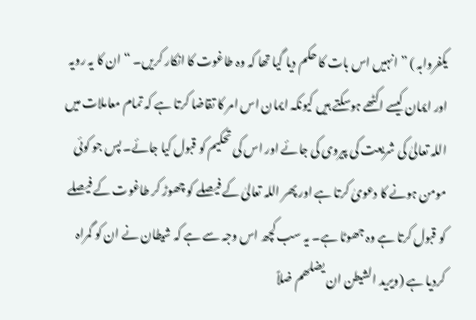یکفروابہ ) ” انہیں اس بات کا حکم دیا گیا تھا کہ وہ طاغوت کا انکار کریں۔ “ ان کا یہ رویہ اور ایمان کیسے اکٹھے ہوسکتے ہیں کیونکہ ایمان اس امر کا تقاضا کرتا ہے کہ تمام معاملات میں اللہ تعالیٰ کی شریعت کی پیروی کی جائے اور اس کی تحکیم کو قبول کیا جائے۔ پس جو کوئی مومن ہونے کا دعویٰ کرتا ہے اور پھر اللہ تعالیٰ کے فیصلے کو چھوڑ کر طاغوت کے فیصلے کو قبول کرتا ہے وہ جھوٹا ہے۔ یہ سب کچھ اس وجہ سے ہے کہ شیطان نے ان کو گمراہ کردیا ہے (ویرید الشیطن ان یضلھم ضلاً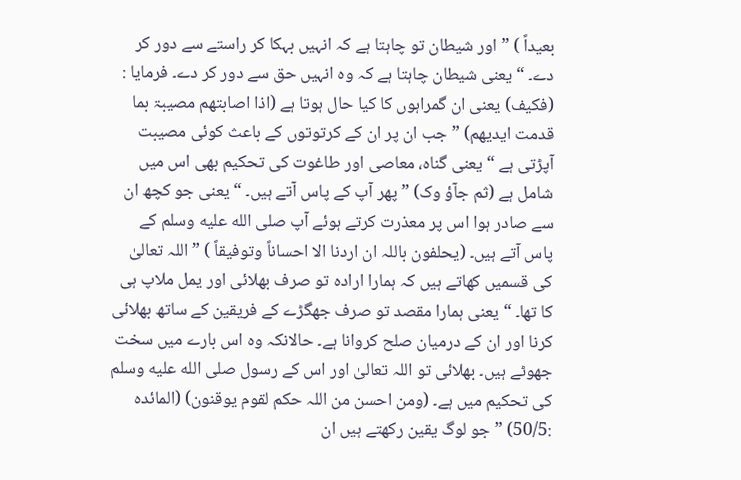بعیداً ) ” اور شیطان تو چاہتا ہے کہ انہیں بہکا کر راستے سے دور کر دے۔ “ یعنی شیطان چاہتا ہے کہ وہ انہیں حق سے دور کر دے۔ فرمایا : (فکیف) یعنی ان گمراہوں کا کیا حال ہوتا ہے (اذا اصابتھم مصیبۃ بما قدمت ایدیھم) ” جب ان پر ان کے کرتوتوں کے باعث کوئی مصیبت آپڑتی ہے “ یعنی گناہ، معاصی اور طاغوت کی تحکیم بھی اس میں شامل ہے (ثم جآؤ وک) ” پھر آپ کے پاس آتے ہیں۔ “ یعنی جو کچھ ان سے صادر ہوا اس پر معذرت کرتے ہوئے آپ صلى الله عليه وسلم کے پاس آتے ہیں۔ (یحلفون باللہ ان اردنا الا احساناً وتوفیقاً ) ” اللہ تعالیٰ کی قسمیں کھاتے ہیں کہ ہمارا ارادہ تو صرف بھلائی اور یمل ملاپ ہی کا تھا۔ “ یعنی ہمارا مقصد تو صرف جھگڑے کے فریقین کے ساتھ بھلائی کرنا اور ان کے درمیان صلح کروانا ہے۔ حالانکہ وہ اس بارے میں سخت جھوٹے ہیں۔ بھلائی تو اللہ تعالیٰ اور اس کے رسول صلى الله عليه وسلم کی تحکیم میں ہے۔ (ومن احسن من اللہ حکم لقوم یوقنون) (المائدہ :50/5) ” جو لوگ یقین رکھتے ہیں ان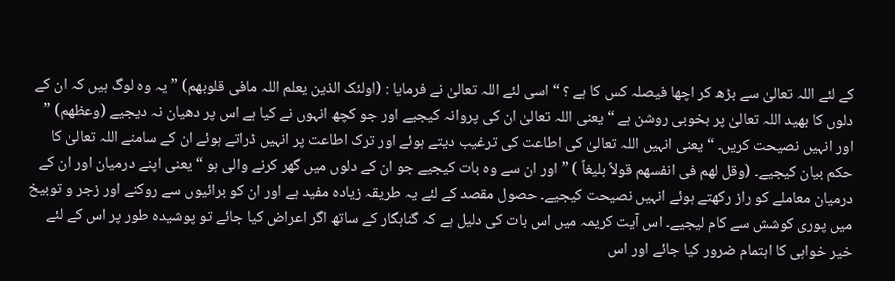کے لئے اللہ تعالیٰ سے بڑھ کر اچھا فیصلہ کس کا ہے ؟ “ اسی لئے اللہ تعالیٰ نے فرمایا : (اولئک الذین یعلم اللہ مافی قلوبھم) ” یہ وہ لوگ ہیں کہ ان کے دلوں کا بھید اللہ تعالیٰ پر بخوبی روشن ہے “ یعنی اللہ تعالیٰ ان کی پروانہ کیجیے اور جو کچھ انہوں نے کیا ہے اس پر دھیان نہ دیجیے (وعظھم) ” اور انہیں نصیحت کریں۔ “ یعنی انہیں اللہ تعالیٰ کی اطاعت کی ترغیب دیتے ہوئے اور ترک اطاعت پر انہیں ڈراتے ہوئے ان کے سامنے اللہ تعالیٰ کا حکم بیان کیجیے۔ (وقل لھم فی انفسھم قولاً بلیغاً ) ” اور ان سے وہ بات کیجیے جو ان کے دلوں میں گھر کرنے والی ہو “ یعنی اپنے درمیان اور ان کے درمیان معاملے کو راز رکھتے ہوئے انہیں نصیحت کیجیے۔ حصول مقصد کے لئے یہ طریقہ زیادہ مفید ہے اور ان کو برائیوں سے روکنے اور زجر و توبیخ میں پوری کوشش سے کام لیجیے۔ اس آیت کریمہ میں اس بات کی دلیل ہے کہ گناہگار کے ساتھ اگر اعراض کیا جائے تو پوشیدہ طور پر اس کے لئے خیر خواہی کا اہتمام ضرور کیا جائے اور اس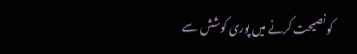کو نصیحت کرنے میں پوری کوشش سے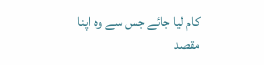کام لیا جائے جس سے وہ اپنا مقصد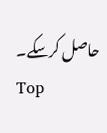حاصل کرسکے۔
Top